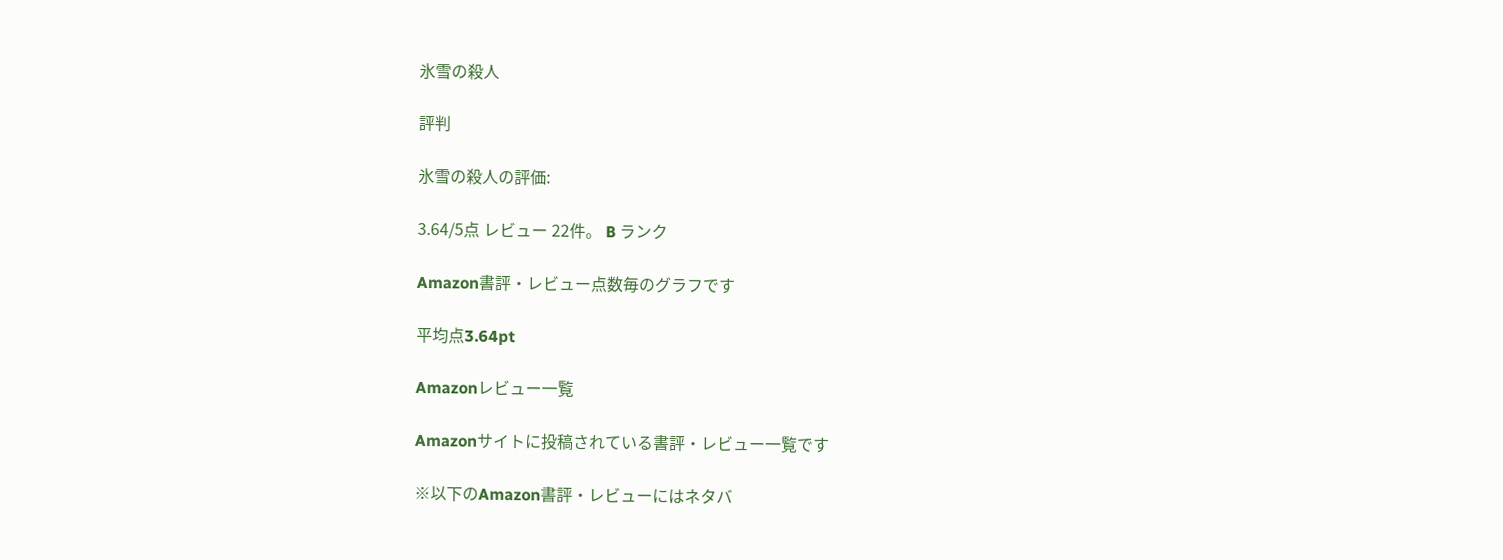氷雪の殺人

評判

氷雪の殺人の評価:

3.64/5点 レビュー 22件。 B ランク

Amazon書評・レビュー点数毎のグラフです

平均点3.64pt

Amazonレビュー一覧

Amazonサイトに投稿されている書評・レビュー一覧です

※以下のAmazon書評・レビューにはネタバ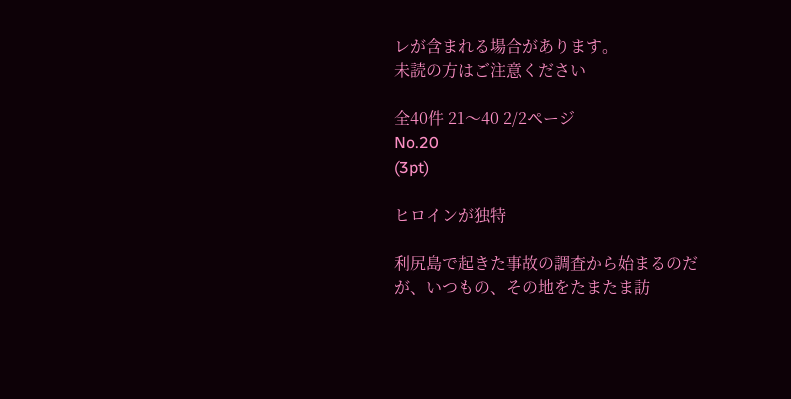レが含まれる場合があります。
未読の方はご注意ください

全40件 21〜40 2/2ページ
No.20
(3pt)

ヒロインが独特

利尻島で起きた事故の調査から始まるのだが、いつもの、その地をたまたま訪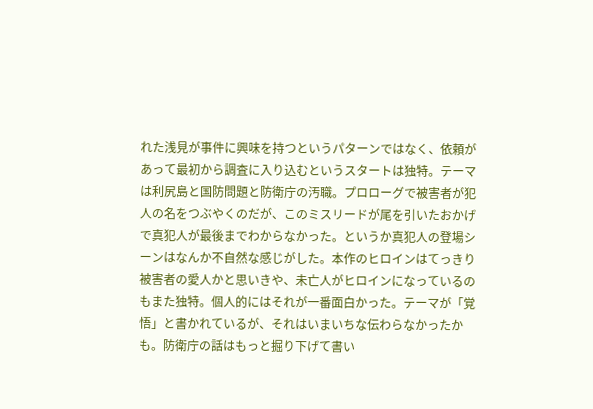れた浅見が事件に興味を持つというパターンではなく、依頼があって最初から調査に入り込むというスタートは独特。テーマは利尻島と国防問題と防衛庁の汚職。プロローグで被害者が犯人の名をつぶやくのだが、このミスリードが尾を引いたおかげで真犯人が最後までわからなかった。というか真犯人の登場シーンはなんか不自然な感じがした。本作のヒロインはてっきり被害者の愛人かと思いきや、未亡人がヒロインになっているのもまた独特。個人的にはそれが一番面白かった。テーマが「覚悟」と書かれているが、それはいまいちな伝わらなかったかも。防衛庁の話はもっと掘り下げて書い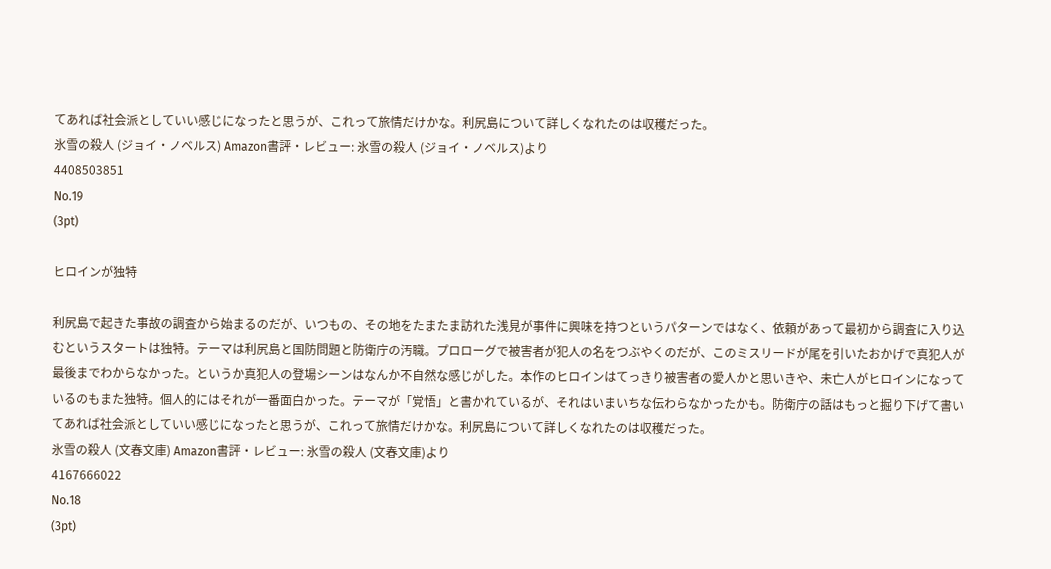てあれば社会派としていい感じになったと思うが、これって旅情だけかな。利尻島について詳しくなれたのは収穫だった。
氷雪の殺人 (ジョイ・ノベルス) Amazon書評・レビュー: 氷雪の殺人 (ジョイ・ノベルス)より
4408503851
No.19
(3pt)

ヒロインが独特

利尻島で起きた事故の調査から始まるのだが、いつもの、その地をたまたま訪れた浅見が事件に興味を持つというパターンではなく、依頼があって最初から調査に入り込むというスタートは独特。テーマは利尻島と国防問題と防衛庁の汚職。プロローグで被害者が犯人の名をつぶやくのだが、このミスリードが尾を引いたおかげで真犯人が最後までわからなかった。というか真犯人の登場シーンはなんか不自然な感じがした。本作のヒロインはてっきり被害者の愛人かと思いきや、未亡人がヒロインになっているのもまた独特。個人的にはそれが一番面白かった。テーマが「覚悟」と書かれているが、それはいまいちな伝わらなかったかも。防衛庁の話はもっと掘り下げて書いてあれば社会派としていい感じになったと思うが、これって旅情だけかな。利尻島について詳しくなれたのは収穫だった。
氷雪の殺人 (文春文庫) Amazon書評・レビュー: 氷雪の殺人 (文春文庫)より
4167666022
No.18
(3pt)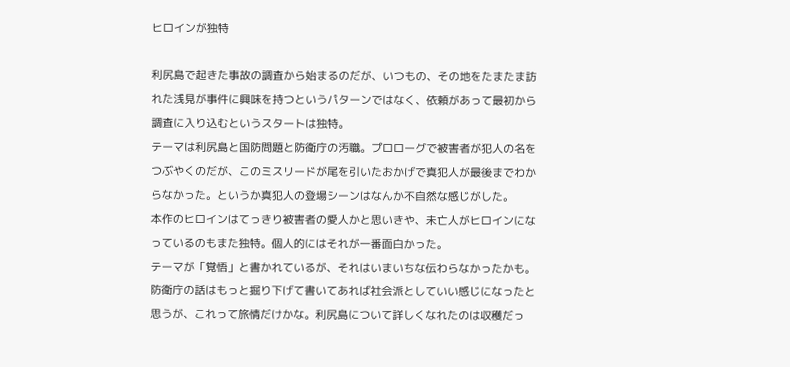ヒロインが独特

利尻島で起きた事故の調査から始まるのだが、いつもの、その地をたまたま訪れた浅見が事件に興味を持つというパターンではなく、依頼があって最初から調査に入り込むというスタートは独特。
テーマは利尻島と国防問題と防衛庁の汚職。プロローグで被害者が犯人の名をつぶやくのだが、このミスリードが尾を引いたおかげで真犯人が最後までわからなかった。というか真犯人の登場シーンはなんか不自然な感じがした。
本作のヒロインはてっきり被害者の愛人かと思いきや、未亡人がヒロインになっているのもまた独特。個人的にはそれが一番面白かった。
テーマが「覚悟」と書かれているが、それはいまいちな伝わらなかったかも。防衛庁の話はもっと掘り下げて書いてあれば社会派としていい感じになったと思うが、これって旅情だけかな。利尻島について詳しくなれたのは収穫だっ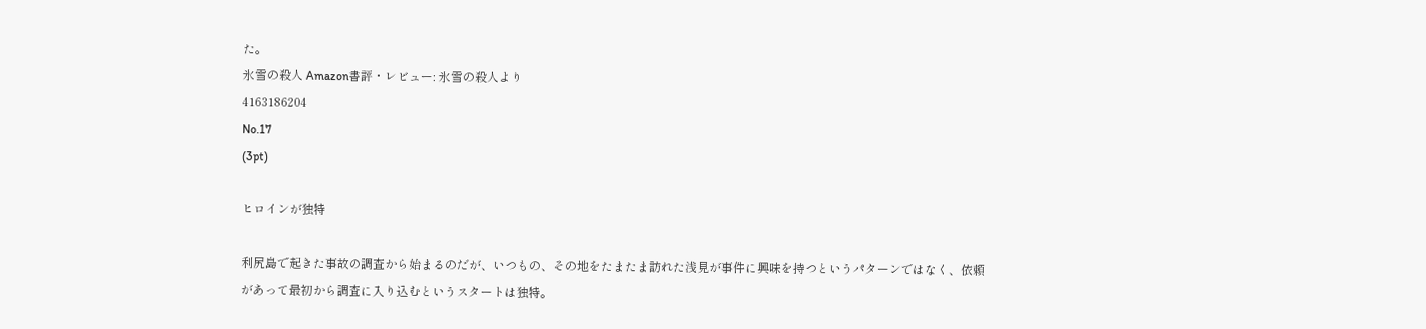た。
氷雪の殺人 Amazon書評・レビュー: 氷雪の殺人より
4163186204
No.17
(3pt)

ヒロインが独特

利尻島で起きた事故の調査から始まるのだが、いつもの、その地をたまたま訪れた浅見が事件に興味を持つというパターンではなく、依頼があって最初から調査に入り込むというスタートは独特。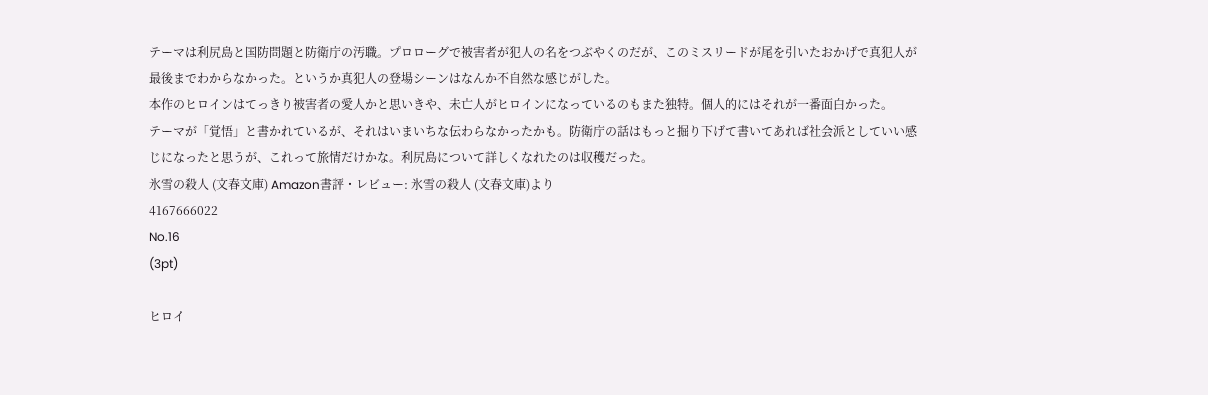テーマは利尻島と国防問題と防衛庁の汚職。プロローグで被害者が犯人の名をつぶやくのだが、このミスリードが尾を引いたおかげで真犯人が最後までわからなかった。というか真犯人の登場シーンはなんか不自然な感じがした。
本作のヒロインはてっきり被害者の愛人かと思いきや、未亡人がヒロインになっているのもまた独特。個人的にはそれが一番面白かった。
テーマが「覚悟」と書かれているが、それはいまいちな伝わらなかったかも。防衛庁の話はもっと掘り下げて書いてあれば社会派としていい感じになったと思うが、これって旅情だけかな。利尻島について詳しくなれたのは収穫だった。
氷雪の殺人 (文春文庫) Amazon書評・レビュー: 氷雪の殺人 (文春文庫)より
4167666022
No.16
(3pt)

ヒロイ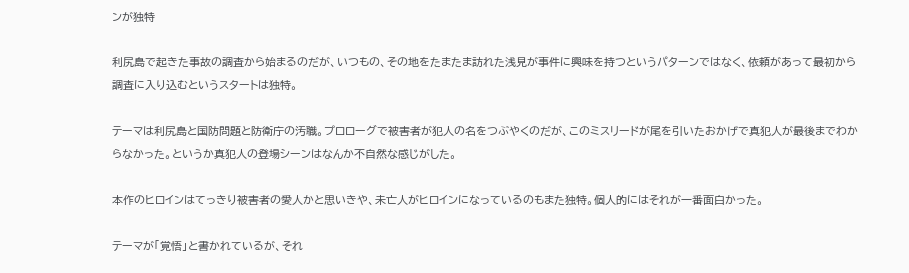ンが独特

利尻島で起きた事故の調査から始まるのだが、いつもの、その地をたまたま訪れた浅見が事件に興味を持つというパターンではなく、依頼があって最初から調査に入り込むというスタートは独特。

テーマは利尻島と国防問題と防衛庁の汚職。プロローグで被害者が犯人の名をつぶやくのだが、このミスリードが尾を引いたおかげで真犯人が最後までわからなかった。というか真犯人の登場シーンはなんか不自然な感じがした。

本作のヒロインはてっきり被害者の愛人かと思いきや、未亡人がヒロインになっているのもまた独特。個人的にはそれが一番面白かった。

テーマが「覚悟」と書かれているが、それ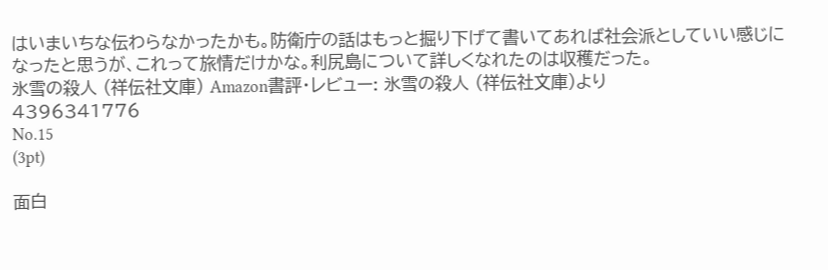はいまいちな伝わらなかったかも。防衛庁の話はもっと掘り下げて書いてあれば社会派としていい感じになったと思うが、これって旅情だけかな。利尻島について詳しくなれたのは収穫だった。
氷雪の殺人 (祥伝社文庫) Amazon書評・レビュー: 氷雪の殺人 (祥伝社文庫)より
4396341776
No.15
(3pt)

面白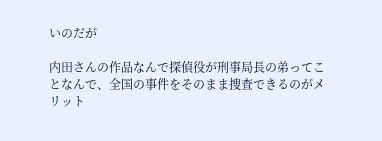いのだが

内田さんの作品なんで探偵役が刑事局長の弟ってことなんで、全国の事件をそのまま捜査できるのがメリット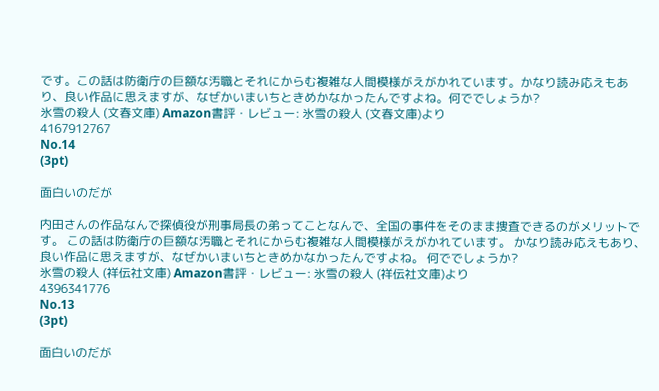です。この話は防衛庁の巨額な汚職とそれにからむ複雑な人間模様がえがかれています。かなり読み応えもあり、良い作品に思えますが、なぜかいまいちときめかなかったんですよね。何ででしょうか?
氷雪の殺人 (文春文庫) Amazon書評・レビュー: 氷雪の殺人 (文春文庫)より
4167912767
No.14
(3pt)

面白いのだが

内田さんの作品なんで探偵役が刑事局長の弟ってことなんで、全国の事件をそのまま捜査できるのがメリットです。 この話は防衛庁の巨額な汚職とそれにからむ複雑な人間模様がえがかれています。 かなり読み応えもあり、良い作品に思えますが、なぜかいまいちときめかなかったんですよね。 何ででしょうか?
氷雪の殺人 (祥伝社文庫) Amazon書評・レビュー: 氷雪の殺人 (祥伝社文庫)より
4396341776
No.13
(3pt)

面白いのだが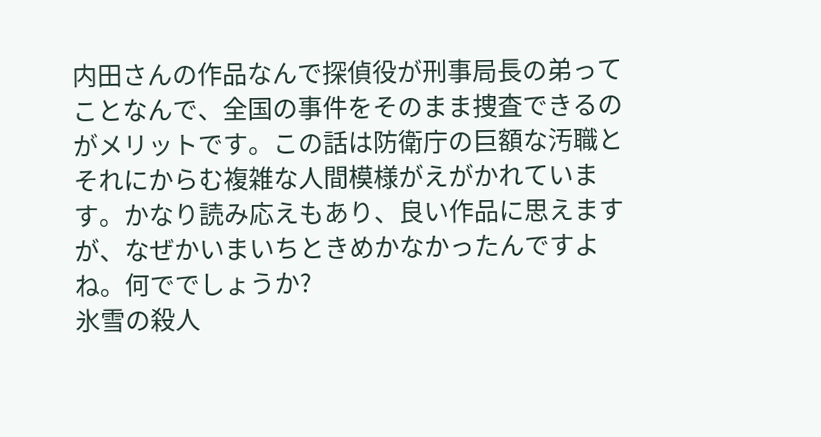内田さんの作品なんで探偵役が刑事局長の弟ってことなんで、全国の事件をそのまま捜査できるのがメリットです。この話は防衛庁の巨額な汚職とそれにからむ複雑な人間模様がえがかれています。かなり読み応えもあり、良い作品に思えますが、なぜかいまいちときめかなかったんですよね。何ででしょうか?
氷雪の殺人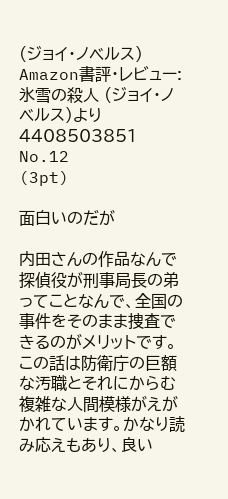(ジョイ・ノベルス) Amazon書評・レビュー: 氷雪の殺人 (ジョイ・ノベルス)より
4408503851
No.12
(3pt)

面白いのだが

内田さんの作品なんで探偵役が刑事局長の弟ってことなんで、全国の事件をそのまま捜査できるのがメリットです。この話は防衛庁の巨額な汚職とそれにからむ複雑な人間模様がえがかれています。かなり読み応えもあり、良い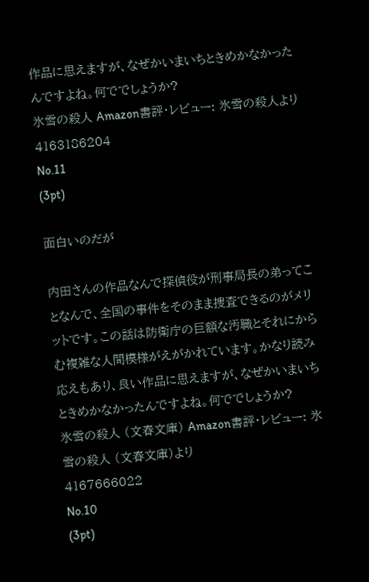作品に思えますが、なぜかいまいちときめかなかったんですよね。何ででしょうか?
氷雪の殺人 Amazon書評・レビュー: 氷雪の殺人より
4163186204
No.11
(3pt)

面白いのだが

内田さんの作品なんで探偵役が刑事局長の弟ってことなんで、全国の事件をそのまま捜査できるのがメリットです。この話は防衛庁の巨額な汚職とそれにからむ複雑な人間模様がえがかれています。かなり読み応えもあり、良い作品に思えますが、なぜかいまいちときめかなかったんですよね。何ででしょうか?
氷雪の殺人 (文春文庫) Amazon書評・レビュー: 氷雪の殺人 (文春文庫)より
4167666022
No.10
(3pt)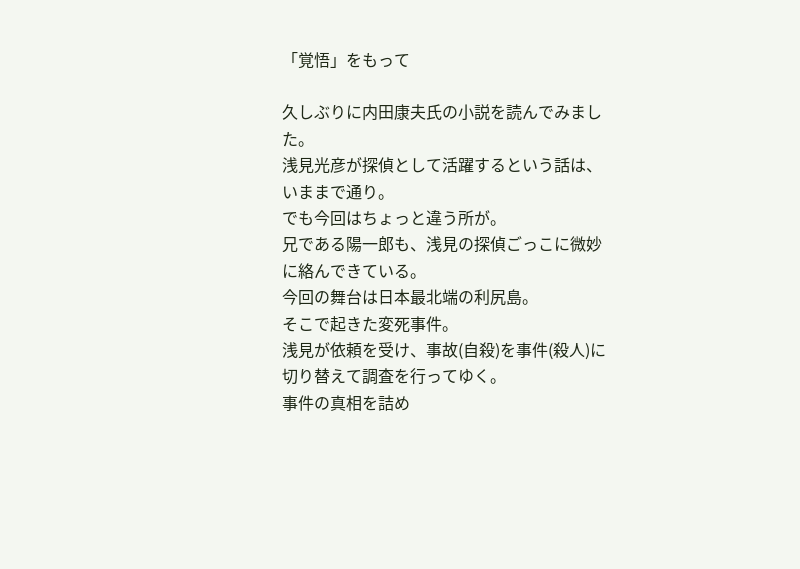「覚悟」をもって

久しぶりに内田康夫氏の小説を読んでみました。
浅見光彦が探偵として活躍するという話は、いままで通り。
でも今回はちょっと違う所が。
兄である陽一郎も、浅見の探偵ごっこに微妙に絡んできている。
今回の舞台は日本最北端の利尻島。
そこで起きた変死事件。
浅見が依頼を受け、事故(自殺)を事件(殺人)に切り替えて調査を行ってゆく。
事件の真相を詰め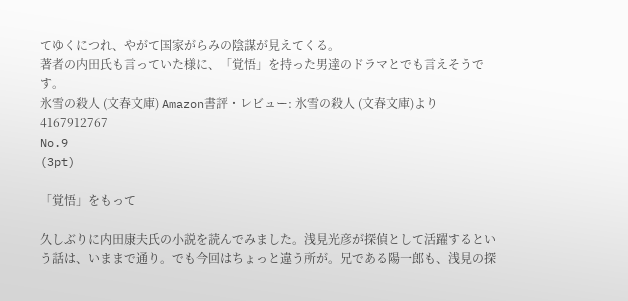てゆくにつれ、やがて国家がらみの陰謀が見えてくる。
著者の内田氏も言っていた様に、「覚悟」を持った男達のドラマとでも言えそうです。
氷雪の殺人 (文春文庫) Amazon書評・レビュー: 氷雪の殺人 (文春文庫)より
4167912767
No.9
(3pt)

「覚悟」をもって

久しぶりに内田康夫氏の小説を読んでみました。浅見光彦が探偵として活躍するという話は、いままで通り。でも今回はちょっと違う所が。兄である陽一郎も、浅見の探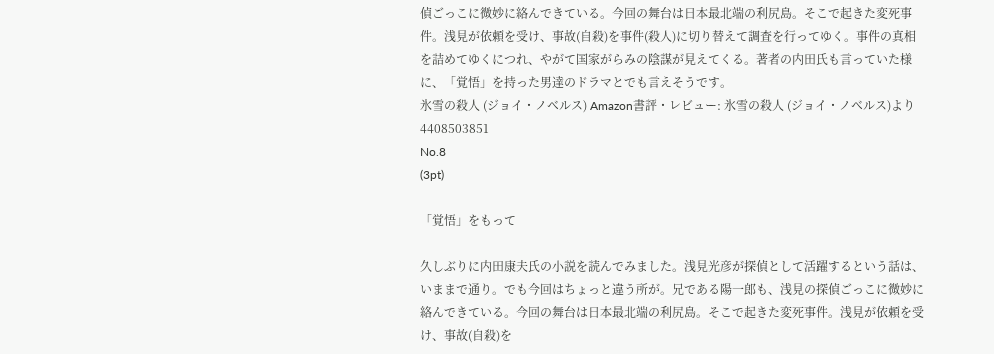偵ごっこに微妙に絡んできている。今回の舞台は日本最北端の利尻島。そこで起きた変死事件。浅見が依頼を受け、事故(自殺)を事件(殺人)に切り替えて調査を行ってゆく。事件の真相を詰めてゆくにつれ、やがて国家がらみの陰謀が見えてくる。著者の内田氏も言っていた様に、「覚悟」を持った男達のドラマとでも言えそうです。
氷雪の殺人 (ジョイ・ノベルス) Amazon書評・レビュー: 氷雪の殺人 (ジョイ・ノベルス)より
4408503851
No.8
(3pt)

「覚悟」をもって

久しぶりに内田康夫氏の小説を読んでみました。浅見光彦が探偵として活躍するという話は、いままで通り。でも今回はちょっと違う所が。兄である陽一郎も、浅見の探偵ごっこに微妙に絡んできている。今回の舞台は日本最北端の利尻島。そこで起きた変死事件。浅見が依頼を受け、事故(自殺)を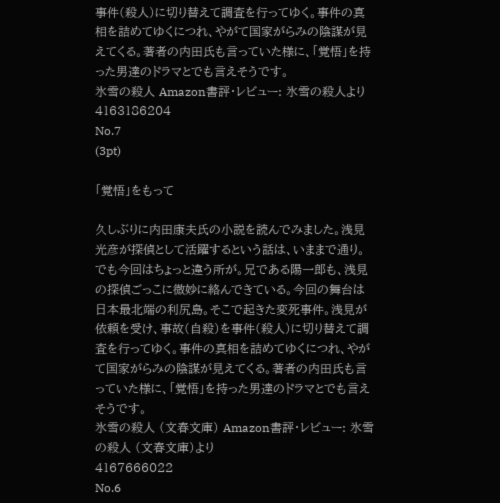事件(殺人)に切り替えて調査を行ってゆく。事件の真相を詰めてゆくにつれ、やがて国家がらみの陰謀が見えてくる。著者の内田氏も言っていた様に、「覚悟」を持った男達のドラマとでも言えそうです。
氷雪の殺人 Amazon書評・レビュー: 氷雪の殺人より
4163186204
No.7
(3pt)

「覚悟」をもって

久しぶりに内田康夫氏の小説を読んでみました。浅見光彦が探偵として活躍するという話は、いままで通り。でも今回はちょっと違う所が。兄である陽一郎も、浅見の探偵ごっこに微妙に絡んできている。今回の舞台は日本最北端の利尻島。そこで起きた変死事件。浅見が依頼を受け、事故(自殺)を事件(殺人)に切り替えて調査を行ってゆく。事件の真相を詰めてゆくにつれ、やがて国家がらみの陰謀が見えてくる。著者の内田氏も言っていた様に、「覚悟」を持った男達のドラマとでも言えそうです。
氷雪の殺人 (文春文庫) Amazon書評・レビュー: 氷雪の殺人 (文春文庫)より
4167666022
No.6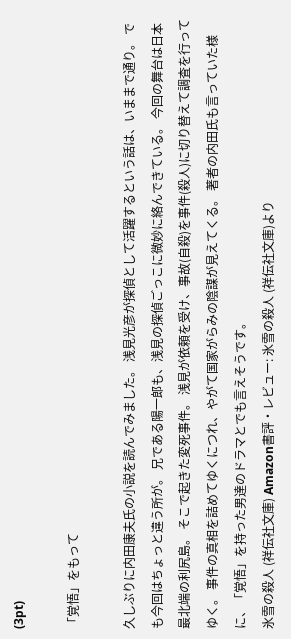(3pt)

「覚悟」をもって

久しぶりに内田康夫氏の小説を読んでみました。 浅見光彦が探偵として活躍するという話は、いままで通り。 でも今回はちょっと違う所が。 兄である陽一郎も、浅見の探偵ごっこに微妙に絡んできている。 今回の舞台は日本最北端の利尻島。 そこで起きた変死事件。 浅見が依頼を受け、事故(自殺)を事件(殺人)に切り替えて調査を行ってゆく。 事件の真相を詰めてゆくにつれ、やがて国家がらみの陰謀が見えてくる。 著者の内田氏も言っていた様に、「覚悟」を持った男達のドラマとでも言えそうです。
氷雪の殺人 (祥伝社文庫) Amazon書評・レビュー: 氷雪の殺人 (祥伝社文庫)より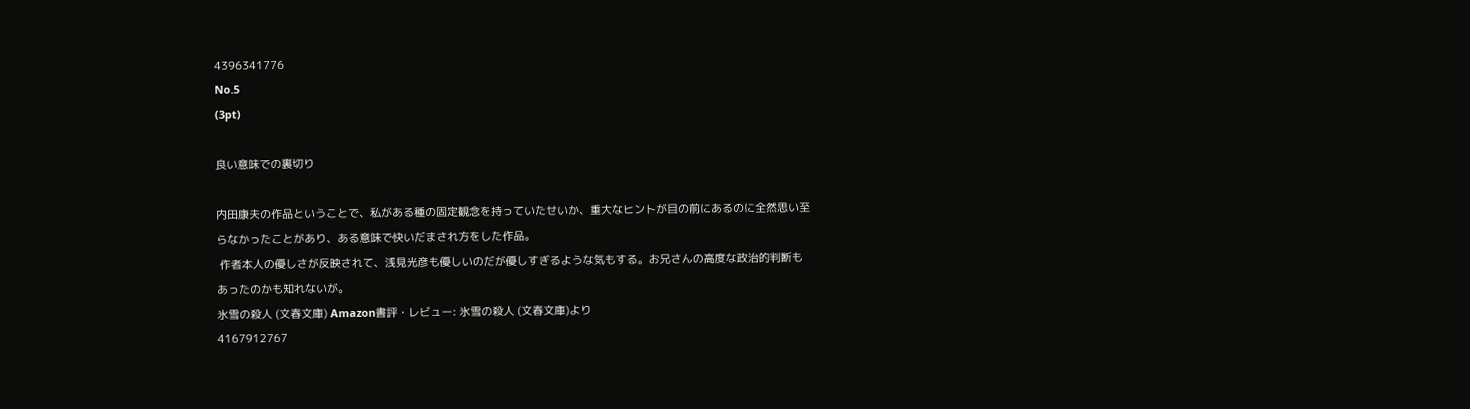4396341776
No.5
(3pt)

良い意味での裏切り

内田康夫の作品ということで、私がある種の固定観念を持っていたせいか、重大なヒントが目の前にあるのに全然思い至らなかったことがあり、ある意味で快いだまされ方をした作品。
 作者本人の優しさが反映されて、浅見光彦も優しいのだが優しすぎるような気もする。お兄さんの高度な政治的判断もあったのかも知れないが。
氷雪の殺人 (文春文庫) Amazon書評・レビュー: 氷雪の殺人 (文春文庫)より
4167912767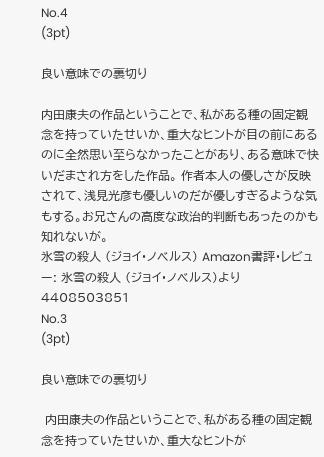No.4
(3pt)

良い意味での裏切り

内田康夫の作品ということで、私がある種の固定観念を持っていたせいか、重大なヒントが目の前にあるのに全然思い至らなかったことがあり、ある意味で快いだまされ方をした作品。 作者本人の優しさが反映されて、浅見光彦も優しいのだが優しすぎるような気もする。お兄さんの高度な政治的判断もあったのかも知れないが。
氷雪の殺人 (ジョイ・ノベルス) Amazon書評・レビュー: 氷雪の殺人 (ジョイ・ノベルス)より
4408503851
No.3
(3pt)

良い意味での裏切り

 内田康夫の作品ということで、私がある種の固定観念を持っていたせいか、重大なヒントが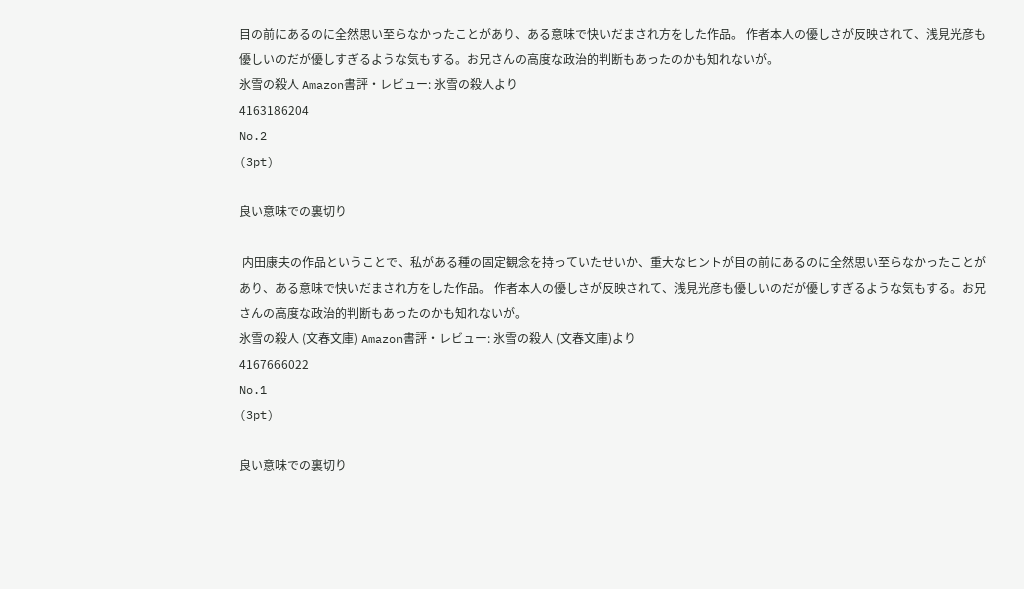目の前にあるのに全然思い至らなかったことがあり、ある意味で快いだまされ方をした作品。 作者本人の優しさが反映されて、浅見光彦も優しいのだが優しすぎるような気もする。お兄さんの高度な政治的判断もあったのかも知れないが。
氷雪の殺人 Amazon書評・レビュー: 氷雪の殺人より
4163186204
No.2
(3pt)

良い意味での裏切り

 内田康夫の作品ということで、私がある種の固定観念を持っていたせいか、重大なヒントが目の前にあるのに全然思い至らなかったことがあり、ある意味で快いだまされ方をした作品。 作者本人の優しさが反映されて、浅見光彦も優しいのだが優しすぎるような気もする。お兄さんの高度な政治的判断もあったのかも知れないが。
氷雪の殺人 (文春文庫) Amazon書評・レビュー: 氷雪の殺人 (文春文庫)より
4167666022
No.1
(3pt)

良い意味での裏切り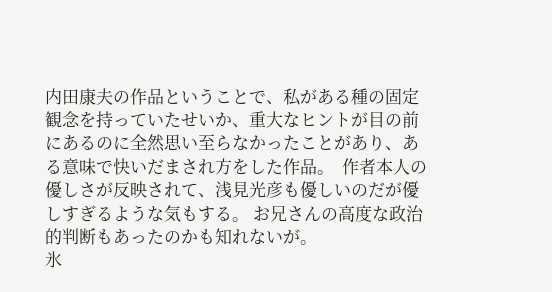内田康夫の作品ということで、私がある種の固定観念を持っていたせいか、重大なヒントが目の前にあるのに全然思い至らなかったことがあり、ある意味で快いだまされ方をした作品。  作者本人の優しさが反映されて、浅見光彦も優しいのだが優しすぎるような気もする。 お兄さんの高度な政治的判断もあったのかも知れないが。
氷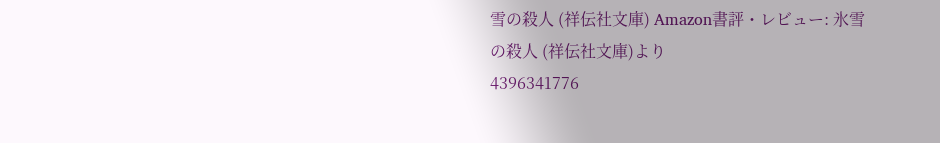雪の殺人 (祥伝社文庫) Amazon書評・レビュー: 氷雪の殺人 (祥伝社文庫)より
4396341776